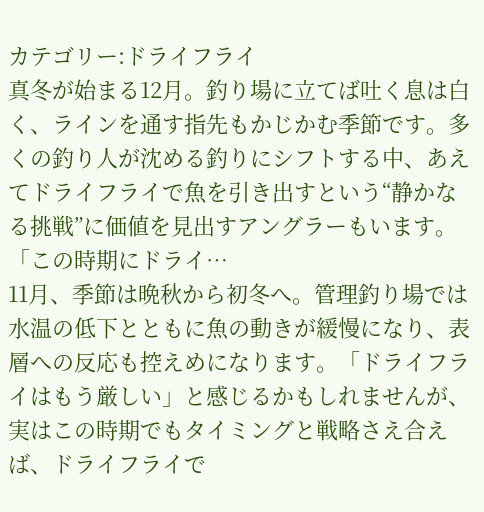カテゴリー:ドライフライ
真冬が始まる12月。釣り場に立てば吐く息は白く、ラインを通す指先もかじかむ季節です。多くの釣り人が沈める釣りにシフトする中、あえてドライフライで魚を引き出すという“静かなる挑戦”に価値を見出すアングラーもいます。「この時期にドライ…
11月、季節は晩秋から初冬へ。管理釣り場では水温の低下とともに魚の動きが緩慢になり、表層への反応も控えめになります。「ドライフライはもう厳しい」と感じるかもしれませんが、実はこの時期でもタイミングと戦略さえ合えば、ドライフライで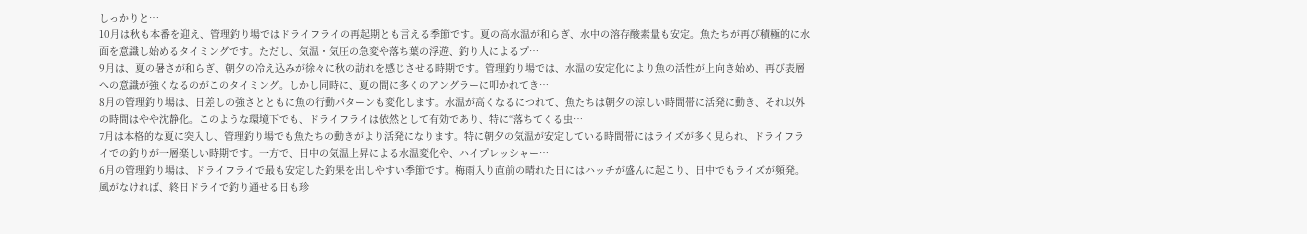しっかりと…
10月は秋も本番を迎え、管理釣り場ではドライフライの再起期とも言える季節です。夏の高水温が和らぎ、水中の溶存酸素量も安定。魚たちが再び積極的に水面を意識し始めるタイミングです。ただし、気温・気圧の急変や落ち葉の浮遊、釣り人によるプ…
9月は、夏の暑さが和らぎ、朝夕の冷え込みが徐々に秋の訪れを感じさせる時期です。管理釣り場では、水温の安定化により魚の活性が上向き始め、再び表層への意識が強くなるのがこのタイミング。しかし同時に、夏の間に多くのアングラーに叩かれてき…
8月の管理釣り場は、日差しの強さとともに魚の行動パターンも変化します。水温が高くなるにつれて、魚たちは朝夕の涼しい時間帯に活発に動き、それ以外の時間はやや沈静化。このような環境下でも、ドライフライは依然として有効であり、特に“落ちてくる虫…
7月は本格的な夏に突入し、管理釣り場でも魚たちの動きがより活発になります。特に朝夕の気温が安定している時間帯にはライズが多く見られ、ドライフライでの釣りが一層楽しい時期です。一方で、日中の気温上昇による水温変化や、ハイプレッシャー…
6月の管理釣り場は、ドライフライで最も安定した釣果を出しやすい季節です。梅雨入り直前の晴れた日にはハッチが盛んに起こり、日中でもライズが頻発。風がなければ、終日ドライで釣り通せる日も珍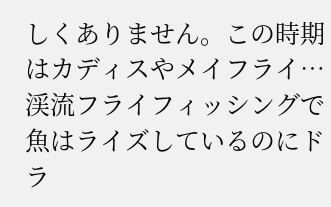しくありません。この時期はカディスやメイフライ…
渓流フライフィッシングで魚はライズしているのにドラ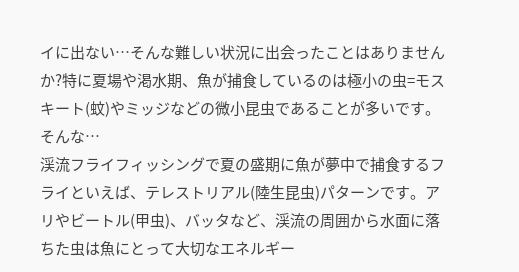イに出ない…そんな難しい状況に出会ったことはありませんか?特に夏場や渇水期、魚が捕食しているのは極小の虫=モスキート(蚊)やミッジなどの微小昆虫であることが多いです。そんな…
渓流フライフィッシングで夏の盛期に魚が夢中で捕食するフライといえば、テレストリアル(陸生昆虫)パターンです。アリやビートル(甲虫)、バッタなど、渓流の周囲から水面に落ちた虫は魚にとって大切なエネルギー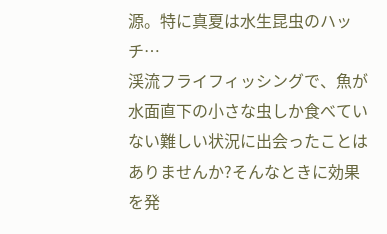源。特に真夏は水生昆虫のハッチ…
渓流フライフィッシングで、魚が水面直下の小さな虫しか食べていない難しい状況に出会ったことはありませんか?そんなときに効果を発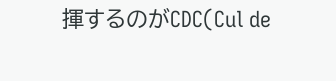揮するのがCDC(Cul de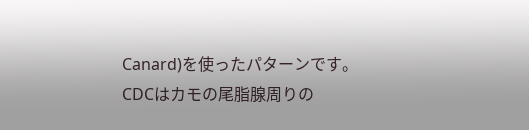Canard)を使ったパターンです。CDCはカモの尾脂腺周りの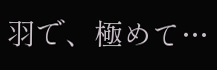羽で、極めて…